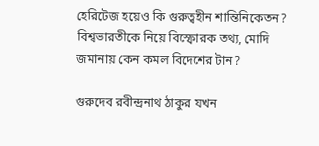হেরিটেজ হয়েও কি গুরুত্বহীন শান্তিনিকেতন? বিশ্বভারতীকে নিয়ে বিস্ফোরক তথ্য, মোদি জমানায় কেন কমল বিদেশের টান?

গুরুদেব রবীন্দ্রনাথ ঠাকুর যখন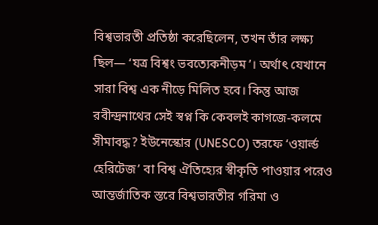বিশ্বভারতী প্রতিষ্ঠা করেছিলেন, তখন তাঁর লক্ষ্য ছিল— ‘যত্র বিশ্বং ভবত্যেকনীড়ম’। অর্থাৎ যেখানে সারা বিশ্ব এক নীড়ে মিলিত হবে। কিন্তু আজ রবীন্দ্রনাথের সেই স্বপ্ন কি কেবলই কাগজে-কলমে সীমাবদ্ধ? ইউনেস্কোর (UNESCO) তরফে ‘ওয়ার্ল্ড হেরিটেজ’ বা বিশ্ব ঐতিহ্যের স্বীকৃতি পাওয়ার পরেও আন্তর্জাতিক স্তরে বিশ্বভারতীর গরিমা ও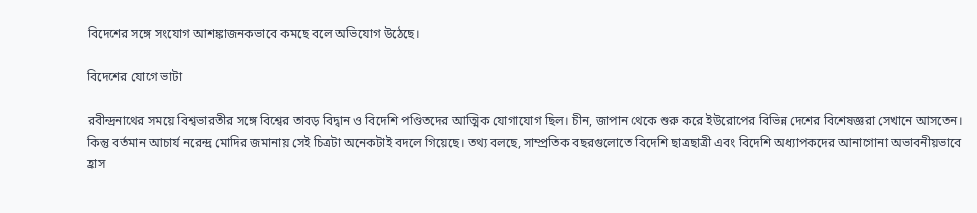বিদেশের সঙ্গে সংযোগ আশঙ্কাজনকভাবে কমছে বলে অভিযোগ উঠেছে।

বিদেশের যোগে ভাটা

রবীন্দ্রনাথের সময়ে বিশ্বভারতীর সঙ্গে বিশ্বের তাবড় বিদ্বান ও বিদেশি পণ্ডিতদের আত্মিক যোগাযোগ ছিল। চীন, জাপান থেকে শুরু করে ইউরোপের বিভিন্ন দেশের বিশেষজ্ঞরা সেখানে আসতেন। কিন্তু বর্তমান আচার্য নরেন্দ্র মোদির জমানায় সেই চিত্রটা অনেকটাই বদলে গিয়েছে। তথ্য বলছে, সাম্প্রতিক বছরগুলোতে বিদেশি ছাত্রছাত্রী এবং বিদেশি অধ্যাপকদের আনাগোনা অভাবনীয়ভাবে হ্রাস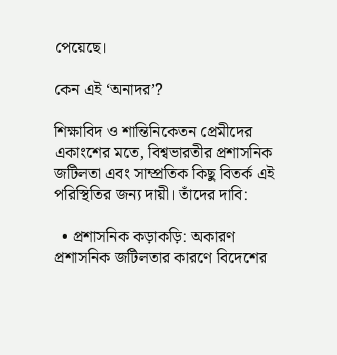পেয়েছে।

কেন এই ‘অনাদর’?

শিক্ষাবিদ ও শান্তিনিকেতন প্রেমীদের একাংশের মতে, বিশ্বভারতীর প্রশাসনিক জটিলতা এবং সাম্প্রতিক কিছু বিতর্ক এই পরিস্থিতির জন্য দায়ী। তাঁদের দাবি:

  • প্রশাসনিক কড়াকড়ি: অকারণ প্রশাসনিক জটিলতার কারণে বিদেশের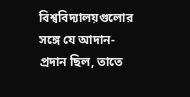বিশ্ববিদ্যালয়গুলোর সঙ্গে যে আদান-প্রদান ছিল, তাতে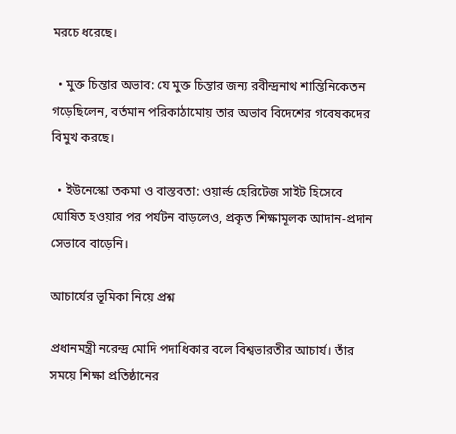মরচে ধরেছে।

  • মুক্ত চিন্তার অভাব: যে মুক্ত চিন্তার জন্য রবীন্দ্রনাথ শান্তিনিকেতন গড়েছিলেন, বর্তমান পরিকাঠামোয় তার অভাব বিদেশের গবেষকদের বিমুখ করছে।

  • ইউনেস্কো তকমা ও বাস্তবতা: ওয়ার্ল্ড হেরিটেজ সাইট হিসেবে ঘোষিত হওয়ার পর পর্যটন বাড়লেও, প্রকৃত শিক্ষামূলক আদান-প্রদান সেভাবে বাড়েনি।

আচার্যের ভূমিকা নিয়ে প্রশ্ন

প্রধানমন্ত্রী নরেন্দ্র মোদি পদাধিকার বলে বিশ্বভারতীর আচার্য। তাঁর সময়ে শিক্ষা প্রতিষ্ঠানের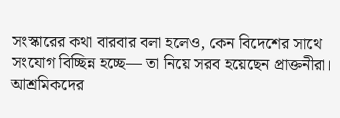সংস্কারের কথা বারবার বলা হলেও, কেন বিদেশের সাথে সংযোগ বিচ্ছিন্ন হচ্ছে— তা নিয়ে সরব হয়েছেন প্রাক্তনীরা। আশ্রমিকদের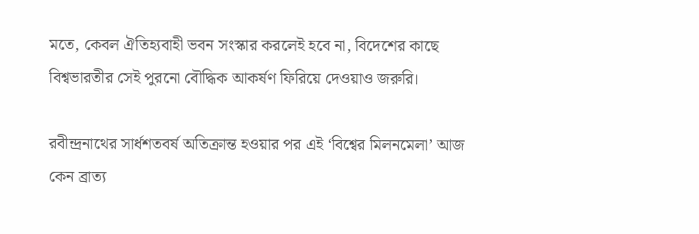মতে, কেবল ঐতিহ্যবাহী ভবন সংস্কার করলেই হবে না, বিদেশের কাছে বিশ্বভারতীর সেই পুরনো বৌদ্ধিক আকর্ষণ ফিরিয়ে দেওয়াও জরুরি।

রবীন্দ্রনাথের সার্ধশতবর্ষ অতিক্রান্ত হওয়ার পর এই ‘বিশ্বের মিলনমেলা’ আজ কেন ব্রাত্য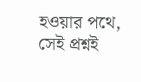হওয়ার পথে, সেই প্রশ্নই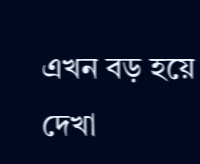এখন বড় হয়ে দেখা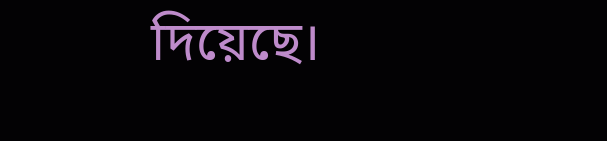দিয়েছে।